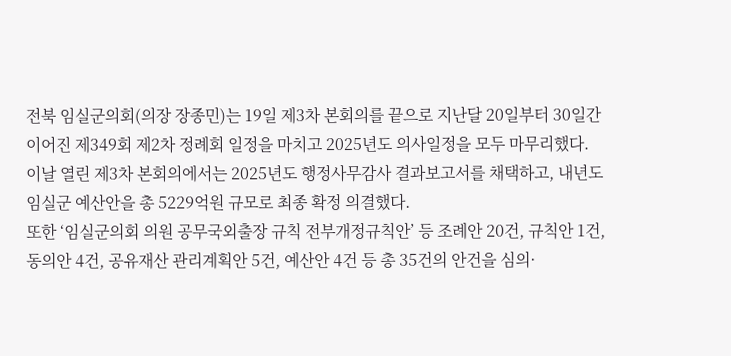전북 임실군의회(의장 장종민)는 19일 제3차 본회의를 끝으로 지난달 20일부터 30일간 이어진 제349회 제2차 정례회 일정을 마치고 2025년도 의사일정을 모두 마무리했다.
이날 열린 제3차 본회의에서는 2025년도 행정사무감사 결과보고서를 채택하고, 내년도 임실군 예산안을 총 5229억원 규모로 최종 확정 의결했다.
또한 ‘임실군의회 의원 공무국외출장 규칙 전부개정규칙안’ 등 조례안 20건, 규칙안 1건, 동의안 4건, 공유재산 관리계획안 5건, 예산안 4건 등 총 35건의 안건을 심의·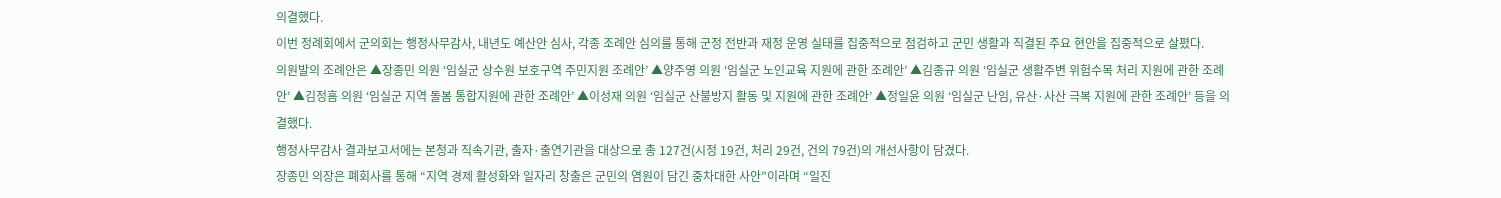의결했다.
이번 정례회에서 군의회는 행정사무감사, 내년도 예산안 심사, 각종 조례안 심의를 통해 군정 전반과 재정 운영 실태를 집중적으로 점검하고 군민 생활과 직결된 주요 현안을 집중적으로 살폈다.
의원발의 조례안은 ▲장종민 의원 ‘임실군 상수원 보호구역 주민지원 조례안’ ▲양주영 의원 ‘임실군 노인교육 지원에 관한 조례안’ ▲김종규 의원 ‘임실군 생활주변 위험수목 처리 지원에 관한 조례안’ ▲김정흠 의원 ‘임실군 지역 돌봄 통합지원에 관한 조례안’ ▲이성재 의원 ‘임실군 산불방지 활동 및 지원에 관한 조례안’ ▲정일윤 의원 ‘임실군 난임, 유산·사산 극복 지원에 관한 조례안’ 등을 의결했다.
행정사무감사 결과보고서에는 본청과 직속기관, 출자·출연기관을 대상으로 총 127건(시정 19건, 처리 29건, 건의 79건)의 개선사항이 담겼다.
장종민 의장은 폐회사를 통해 “지역 경제 활성화와 일자리 창출은 군민의 염원이 담긴 중차대한 사안”이라며 “일진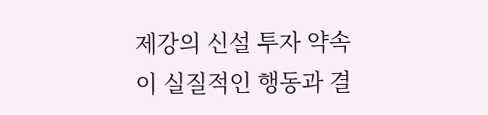제강의 신설 투자 약속이 실질적인 행동과 결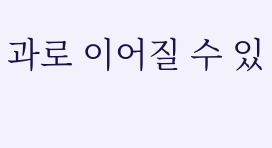과로 이어질 수 있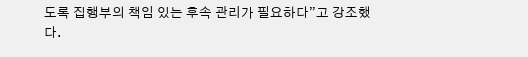도록 집행부의 책임 있는 후속 관리가 필요하다”고 강조했다.